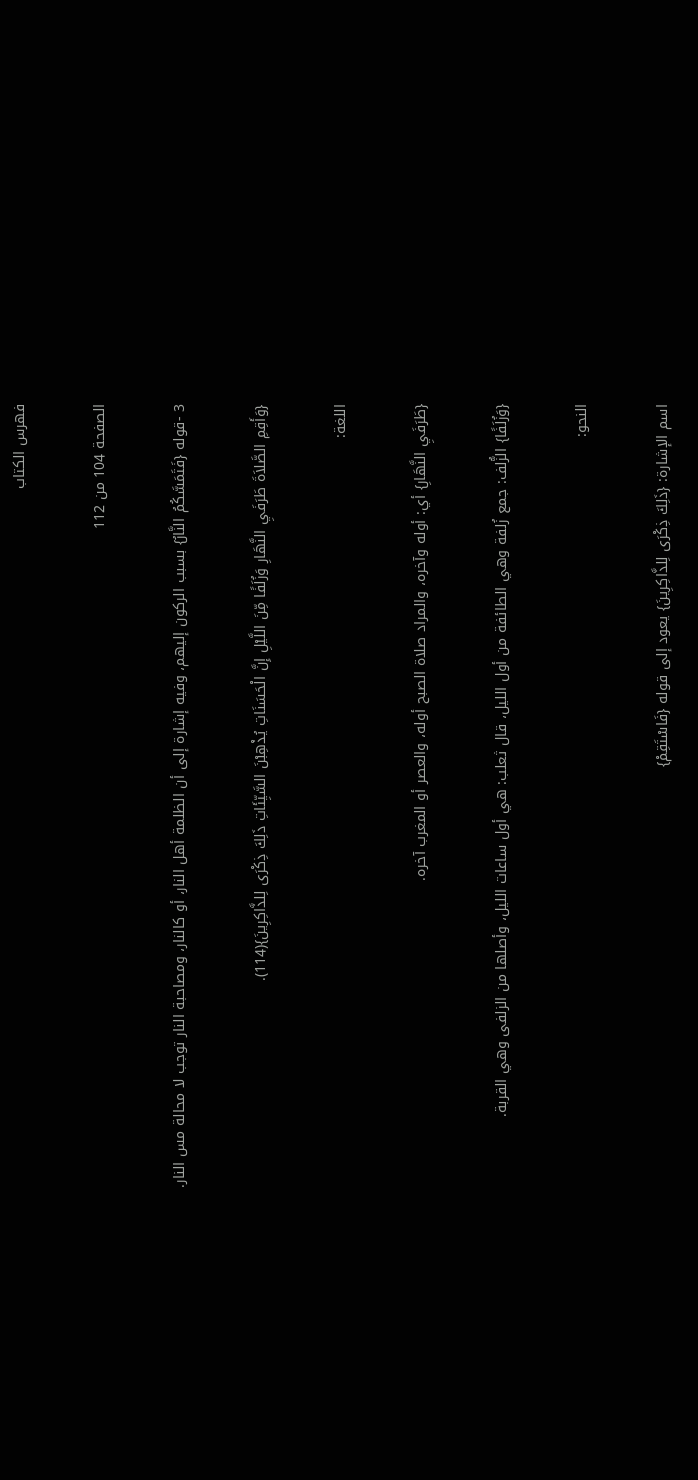فهرس الكتاب

الصفحة 104 من 112

3 -قوله {فَتَمَسَّكُمُ النَّارُ} بسبب الركون إليهم، وفيه إشارة إلى أن الظلمة أهل النار، أو كالنار، ومصاحبة النار توجب لا محالة مس النار.

{وَأَقِمِ الصَّلاَةَ طَرَفَيِ النَّهَارِ وَزُلَفًا مِّنَ اللَّيْلِ إِنَّ الْحَسَنَاتِ يُذْهِبْنَ السَّيِّئَاتِ ذَلِكَ ذِكْرَى لِلذَّاكِرِينَ}(114).

اللغة:

{طَرَفَيِ النَّهَارِ} أي: أوله وآخره، والمراد صلاة الصبح أوله، والعصر أو المغرب آخره.

{وَزُلَفًا} الزُّلف: جمع زُلفة وهي الطائفة من أول الليل، قال ثعلب: هي أول ساعات الليل، وأصلها من الزلفى وهي القربة.

النحو:

اسم الإشارة: {ذَلِكَ ذِكْرَى لِلذَّاكِرِينَ} يعود إلى قوله {فَاسْتَقِمْ}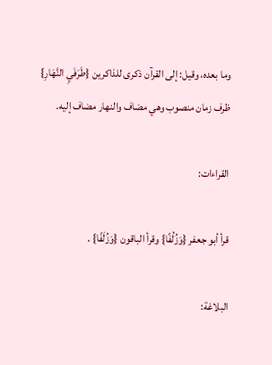وما بعده، وقيل: إلى القرآن ذكرى للذاكرين {طَرَفَيِ النَّهَارِ} ظرف زمان منصوب وهي مضاف والنهار مضاف إليه.

القراءات:

قرأ أبو جعفر {وَزُلُفًا} وقرأ الباقون {وَزُلَفًا} .

البلاغة: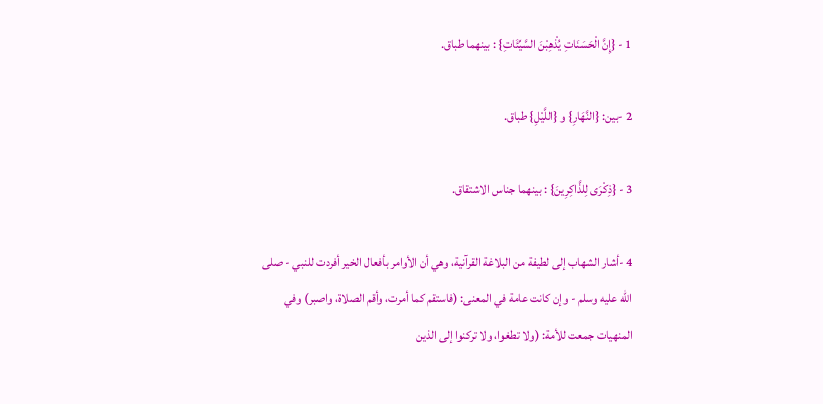1 - {إِنَّ الْحَسَنَاتِ يُذْهِبْنَ السَّيِّئَاتِ} : بينهما طباق.

2 -بين: {النَّهَارِ} و {اللَّيْلِ} طباق.

3 - {ذِكْرَى لِلذَّاكِرِينَ} : بينهما جناس الاشتقاق.

4 -أشار الشهاب إلى لطيفة من البلاغة القرآنية، وهي أن الأوامر بأفعال الخير أفردت للنبي - صلى الله عليه وسلم - وإن كانت عامة في المعنى: (فاستقم كما أمرت، وأقم الصلاة، واصبر) وفي المنهيات جمعت للأمة: (ولا تطغوا، ولا تركنوا إلى الذين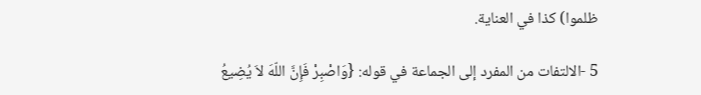ظلموا) كذا في العناية.

5 -الالتفات من المفرد إلى الجماعة في قوله: {وَاصْبِرْ فَإِنَّ اللّهَ لاَ يُضِيعُ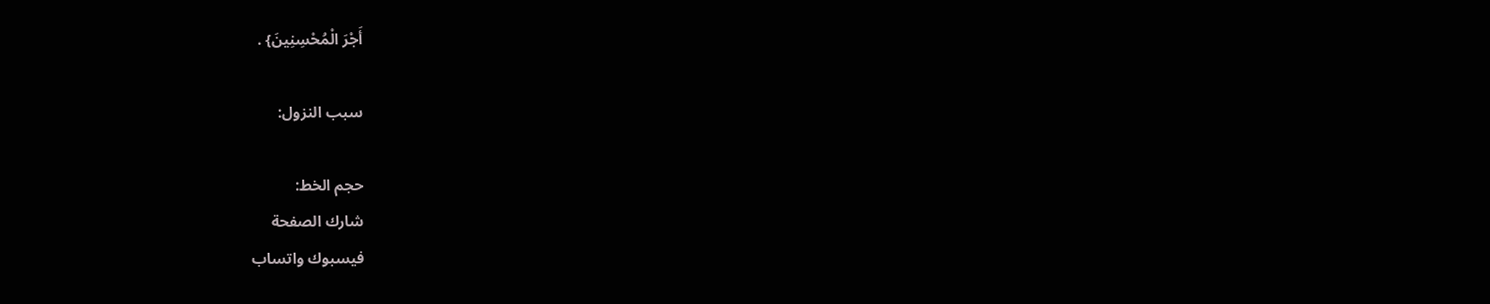أَجْرَ الْمُحْسِنِينَ} .

سبب النزول:

حجم الخط:
شارك الصفحة
فيسبوك واتساب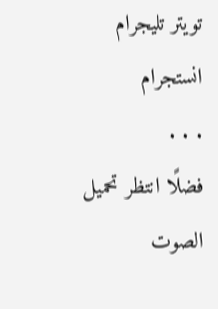تويتر تليجرام انستجرام
. . .
فضلًا انتظر تحميل الصوت